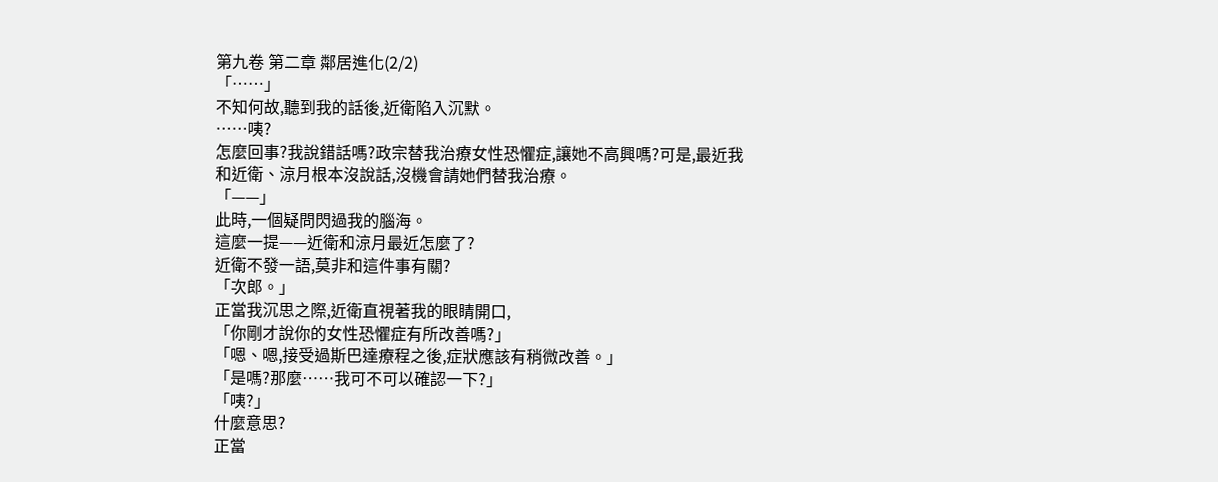第九卷 第二章 鄰居進化(2/2)
「……」
不知何故,聽到我的話後,近衛陷入沉默。
……咦?
怎麼回事?我說錯話嗎?政宗替我治療女性恐懼症,讓她不高興嗎?可是,最近我和近衛、涼月根本沒說話,沒機會請她們替我治療。
「——」
此時,一個疑問閃過我的腦海。
這麼一提——近衛和涼月最近怎麼了?
近衛不發一語,莫非和這件事有關?
「次郎。」
正當我沉思之際,近衛直視著我的眼睛開口,
「你剛才說你的女性恐懼症有所改善嗎?」
「嗯、嗯,接受過斯巴達療程之後,症狀應該有稍微改善。」
「是嗎?那麼……我可不可以確認一下?」
「咦?」
什麼意思?
正當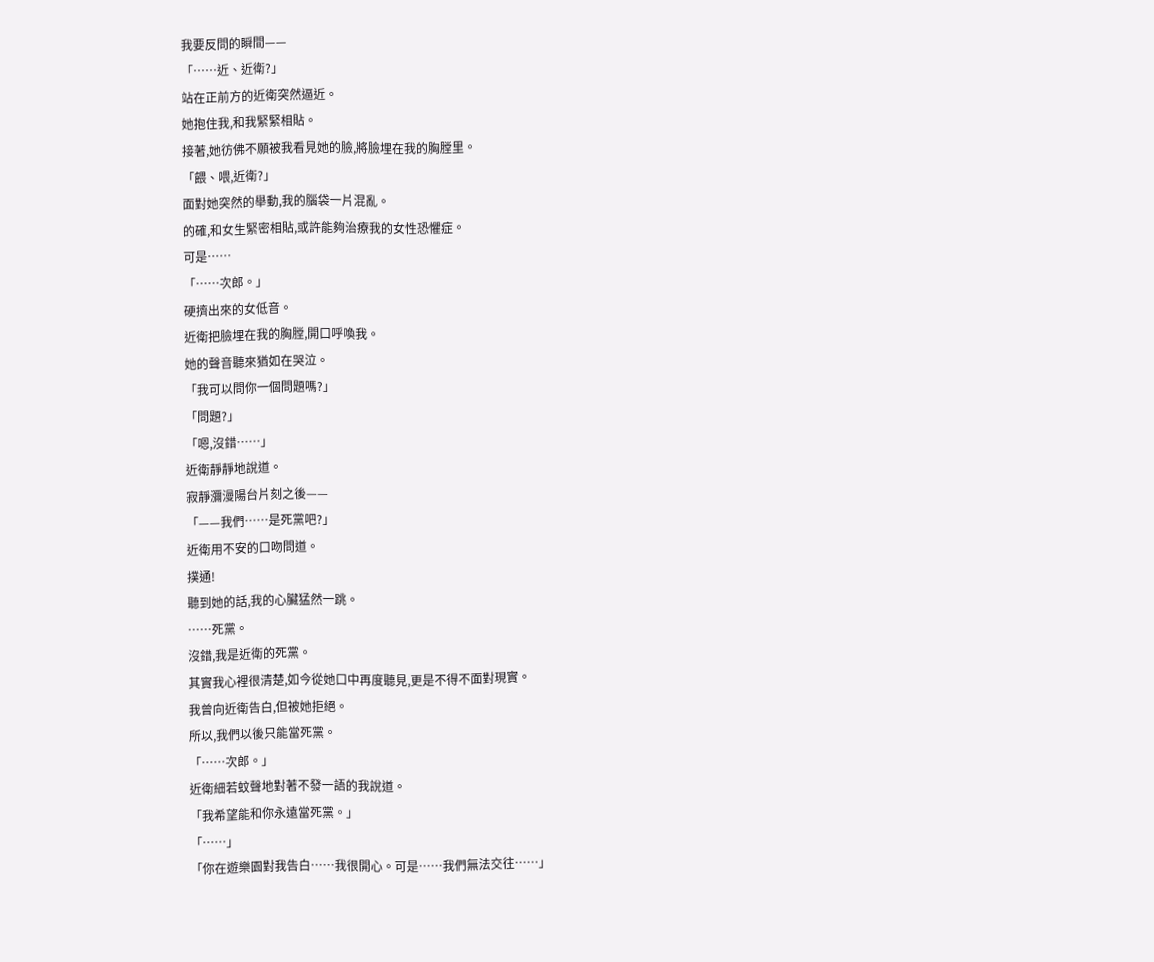我要反問的瞬間——
「……近、近衛?」
站在正前方的近衛突然逼近。
她抱住我,和我緊緊相貼。
接著,她彷佛不願被我看見她的臉,將臉埋在我的胸膛里。
「餵、喂,近衛?」
面對她突然的舉動,我的腦袋一片混亂。
的確,和女生緊密相貼,或許能夠治療我的女性恐懼症。
可是……
「……次郎。」
硬擠出來的女低音。
近衛把臉埋在我的胸膛,開口呼喚我。
她的聲音聽來猶如在哭泣。
「我可以問你一個問題嗎?」
「問題?」
「嗯,沒錯……」
近衛靜靜地說道。
寂靜瀰漫陽台片刻之後——
「——我們……是死黨吧?」
近衛用不安的口吻問道。
撲通!
聽到她的話,我的心臟猛然一跳。
……死黨。
沒錯,我是近衛的死黨。
其實我心裡很清楚,如今從她口中再度聽見,更是不得不面對現實。
我曾向近衛告白,但被她拒絕。
所以,我們以後只能當死黨。
「……次郎。」
近衛細若蚊聲地對著不發一語的我說道。
「我希望能和你永遠當死黨。」
「……」
「你在遊樂園對我告白……我很開心。可是……我們無法交往……」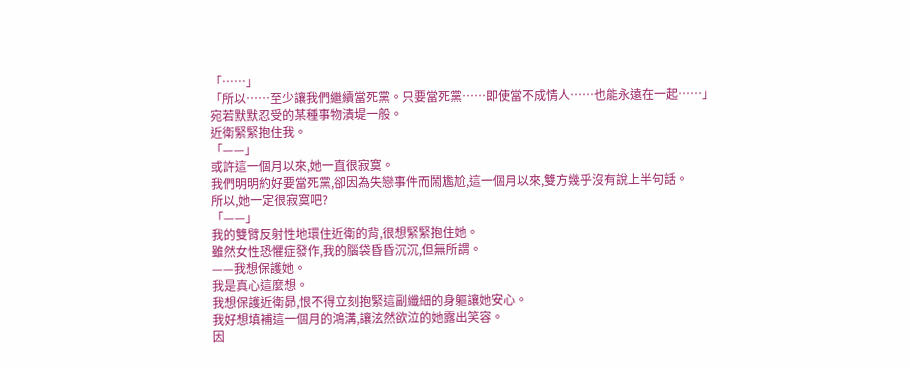「……」
「所以……至少讓我們繼續當死黨。只要當死黨……即使當不成情人……也能永遠在一起……」
宛若默默忍受的某種事物潰堤一般。
近衛緊緊抱住我。
「——」
或許這一個月以來,她一直很寂寞。
我們明明約好要當死黨,卻因為失戀事件而鬧尷尬,這一個月以來,雙方幾乎沒有說上半句話。
所以,她一定很寂寞吧?
「——」
我的雙臂反射性地環住近衛的背,很想緊緊抱住她。
雖然女性恐懼症發作,我的腦袋昏昏沉沉,但無所謂。
——我想保護她。
我是真心這麼想。
我想保護近衛昴,恨不得立刻抱緊這副纖細的身軀讓她安心。
我好想填補這一個月的鴻溝,讓泫然欲泣的她露出笑容。
因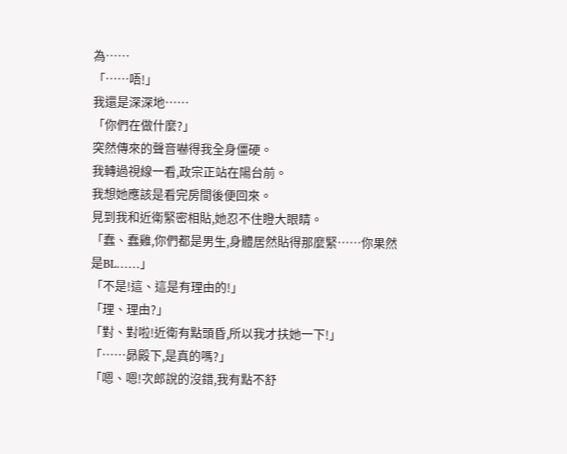為……
「……唔!」
我還是深深地……
「你們在做什麼?」
突然傳來的聲音嚇得我全身僵硬。
我轉過視線一看,政宗正站在陽台前。
我想她應該是看完房間後便回來。
見到我和近衛緊密相貼,她忍不住瞪大眼睛。
「蠢、蠢雞,你們都是男生,身體居然貼得那麼緊……你果然是BL……」
「不是!這、這是有理由的!」
「理、理由?」
「對、對啦!近衛有點頭昏,所以我才扶她一下!」
「……昴殿下,是真的嗎?」
「嗯、嗯!次郎說的沒錯,我有點不舒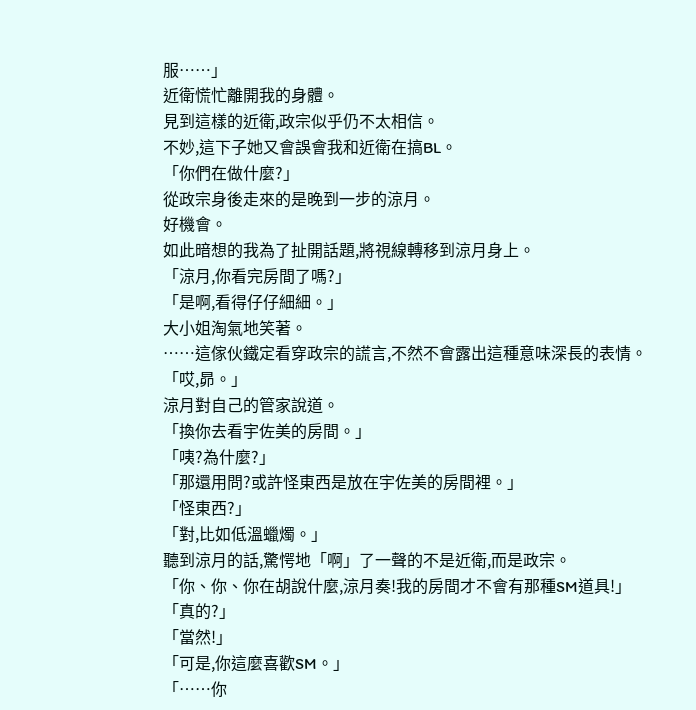服……」
近衛慌忙離開我的身體。
見到這樣的近衛,政宗似乎仍不太相信。
不妙,這下子她又會誤會我和近衛在搞BL。
「你們在做什麼?」
從政宗身後走來的是晚到一步的涼月。
好機會。
如此暗想的我為了扯開話題,將視線轉移到涼月身上。
「涼月,你看完房間了嗎?」
「是啊,看得仔仔細細。」
大小姐淘氣地笑著。
……這傢伙鐵定看穿政宗的謊言,不然不會露出這種意味深長的表情。
「哎,昴。」
涼月對自己的管家說道。
「換你去看宇佐美的房間。」
「咦?為什麼?」
「那還用問?或許怪東西是放在宇佐美的房間裡。」
「怪東西?」
「對,比如低溫蠟燭。」
聽到涼月的話,驚愕地「啊」了一聲的不是近衛,而是政宗。
「你、你、你在胡說什麼,涼月奏!我的房間才不會有那種SM道具!」
「真的?」
「當然!」
「可是,你這麼喜歡SM。」
「……你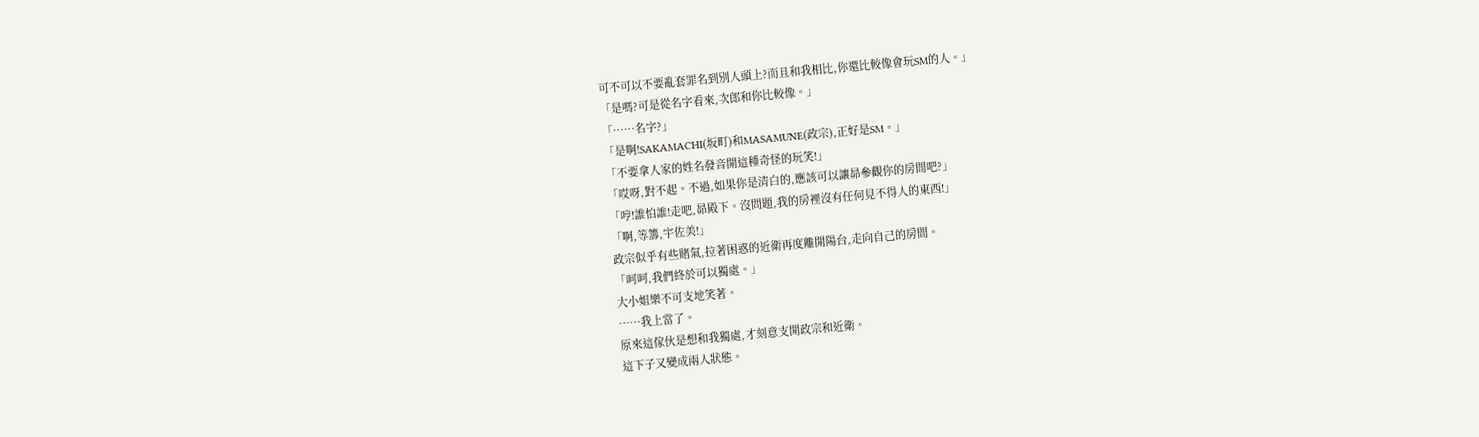可不可以不要亂套罪名到別人頭上?而且和我相比,你還比較像會玩SM的人。」
「是嗎?可是從名字看來,次郎和你比較像。」
「……名字?」
「是啊!SAKAMACHI(坂町)和MASAMUNE(政宗),正好是SM。」
「不要拿人家的姓名發音開這種奇怪的玩笑!」
「哎呀,對不起。不過,如果你是清白的,應該可以讓昴參觀你的房間吧?」
「哼!誰怕誰!走吧,昴殿下。沒問題,我的房裡沒有任何見不得人的東西!」
「啊,等籌,宇佐美!」
政宗似乎有些賭氣,拉著困惑的近衛再度離開陽台,走向自己的房間。
「呵呵,我們終於可以獨處。」
大小姐樂不可支地笑著。
……我上當了。
原來這傢伙是想和我獨處,才刻意支開政宗和近衛。
這下子又變成兩人狀態。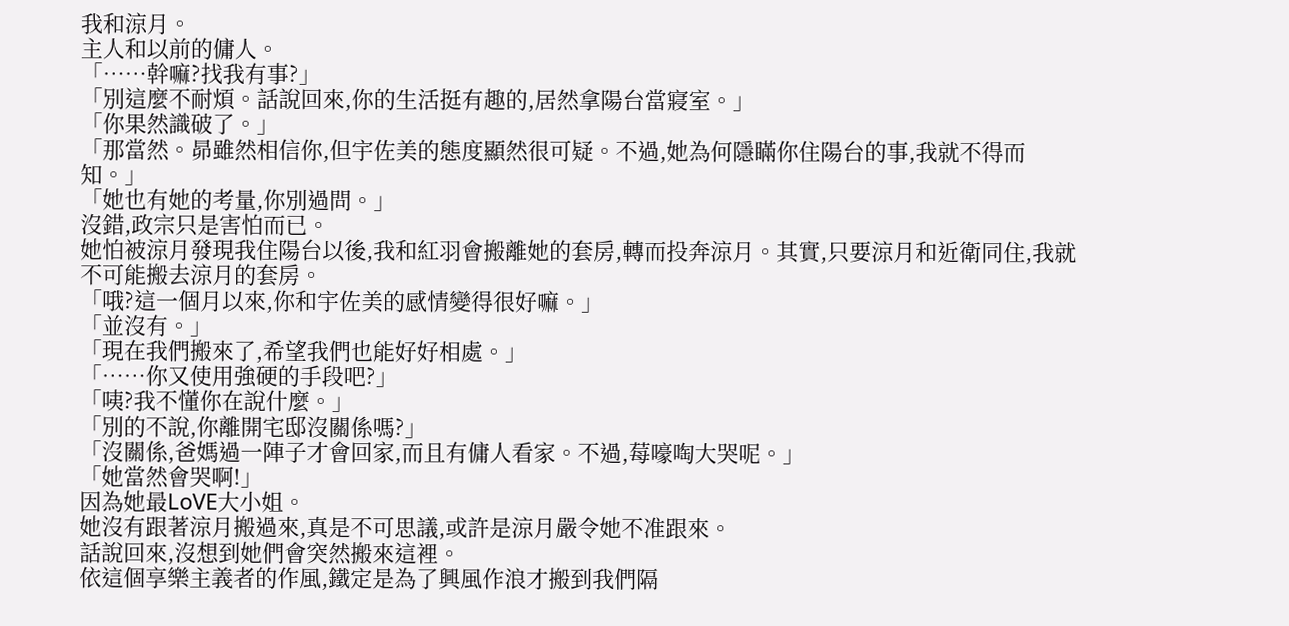我和涼月。
主人和以前的傭人。
「……幹嘛?找我有事?」
「別這麼不耐煩。話說回來,你的生活挺有趣的,居然拿陽台當寢室。」
「你果然識破了。」
「那當然。昴雖然相信你,但宇佐美的態度顯然很可疑。不過,她為何隱瞞你住陽台的事,我就不得而知。」
「她也有她的考量,你別過問。」
沒錯,政宗只是害怕而已。
她怕被涼月發現我住陽台以後,我和紅羽會搬離她的套房,轉而投奔涼月。其實,只要涼月和近衛同住,我就不可能搬去涼月的套房。
「哦?這一個月以來,你和宇佐美的感情變得很好嘛。」
「並沒有。」
「現在我們搬來了,希望我們也能好好相處。」
「……你又使用強硬的手段吧?」
「咦?我不懂你在說什麼。」
「別的不說,你離開宅邸沒關係嗎?」
「沒關係,爸媽過一陣子才會回家,而且有傭人看家。不過,莓嚎啕大哭呢。」
「她當然會哭啊!」
因為她最LoVE大小姐。
她沒有跟著涼月搬過來,真是不可思議,或許是涼月嚴令她不准跟來。
話說回來,沒想到她們會突然搬來這裡。
依這個享樂主義者的作風,鐵定是為了興風作浪才搬到我們隔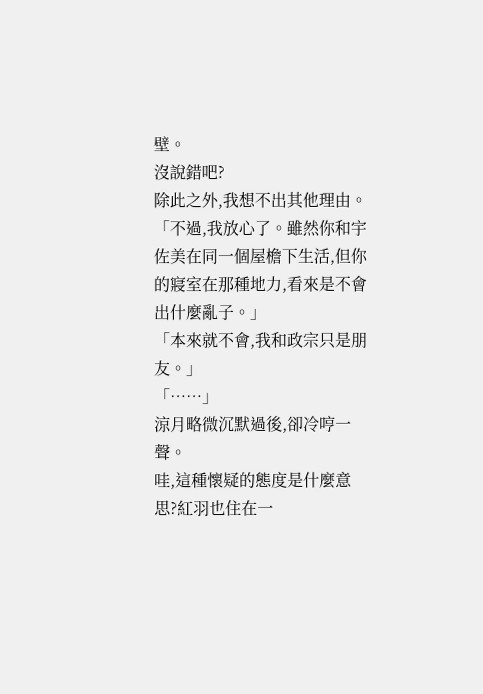壁。
沒說錯吧?
除此之外,我想不出其他理由。
「不過,我放心了。雖然你和宇佐美在同一個屋檐下生活,但你的寢室在那種地力,看來是不會出什麼亂子。」
「本來就不會,我和政宗只是朋友。」
「……」
涼月略微沉默過後,卻冷哼一聲。
哇,這種懷疑的態度是什麼意思?紅羽也住在一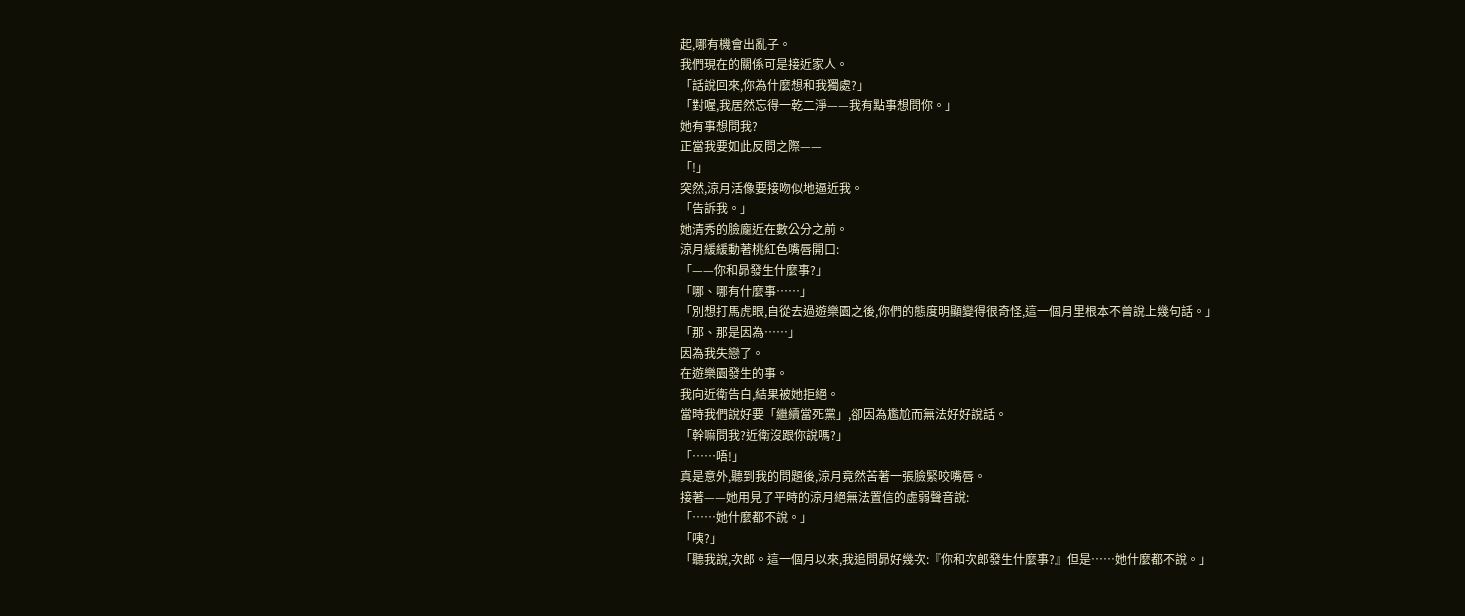起,哪有機會出亂子。
我們現在的關係可是接近家人。
「話說回來,你為什麼想和我獨處?」
「對喔,我居然忘得一乾二淨——我有點事想問你。」
她有事想問我?
正當我要如此反問之際——
「!」
突然,涼月活像要接吻似地逼近我。
「告訴我。」
她清秀的臉龐近在數公分之前。
涼月緩緩動著桃紅色嘴唇開口:
「——你和昴發生什麼事?」
「哪、哪有什麼事……」
「別想打馬虎眼,自從去過遊樂園之後,你們的態度明顯變得很奇怪,這一個月里根本不曾說上幾句話。」
「那、那是因為……」
因為我失戀了。
在遊樂園發生的事。
我向近衛告白,結果被她拒絕。
當時我們說好要「繼續當死黨」,卻因為尷尬而無法好好說話。
「幹嘛問我?近衛沒跟你說嗎?」
「……唔!」
真是意外,聽到我的問題後,涼月竟然苦著一張臉緊咬嘴唇。
接著——她用見了平時的涼月絕無法置信的虛弱聲音說:
「……她什麼都不說。」
「咦?」
「聽我說,次郎。這一個月以來,我追問昴好幾次:『你和次郎發生什麼事?』但是……她什麼都不說。」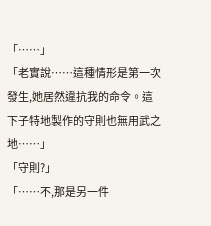「……」
「老實說……這種情形是第一次發生,她居然違抗我的命令。這下子特地製作的守則也無用武之地……」
「守則?」
「……不,那是另一件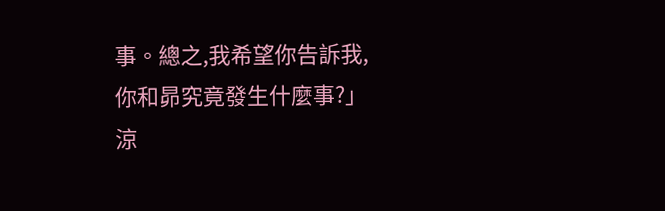事。總之,我希望你告訴我,你和昴究竟發生什麼事?」
涼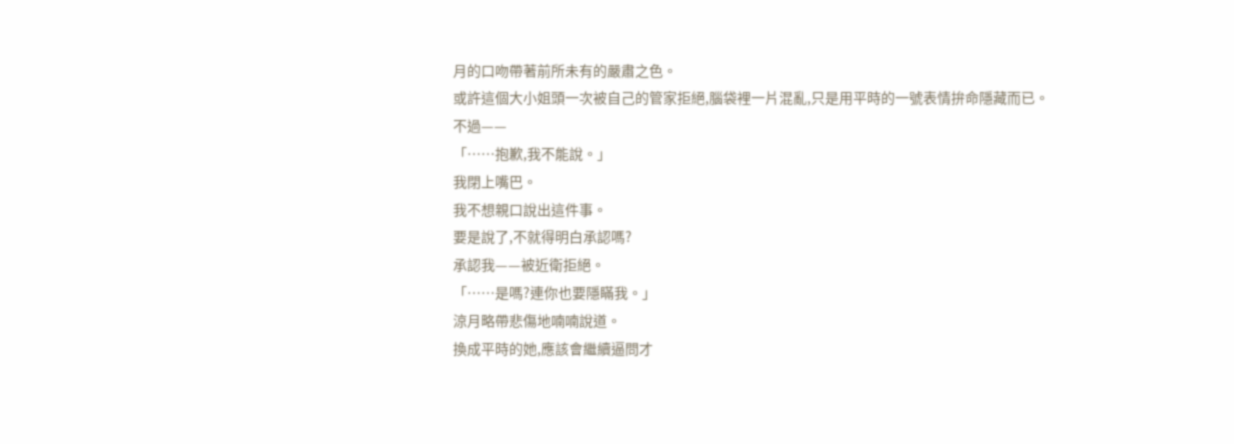月的口吻帶著前所未有的嚴肅之色。
或許這個大小姐頭一次被自己的管家拒絕,腦袋裡一片混亂,只是用平時的一號表情拚命隱藏而已。
不過——
「……抱歉,我不能說。」
我閉上嘴巴。
我不想親口說出這件事。
要是說了,不就得明白承認嗎?
承認我——被近衛拒絕。
「……是嗎?連你也要隱瞞我。」
涼月略帶悲傷地喃喃說道。
換成平時的她,應該會繼續逼問才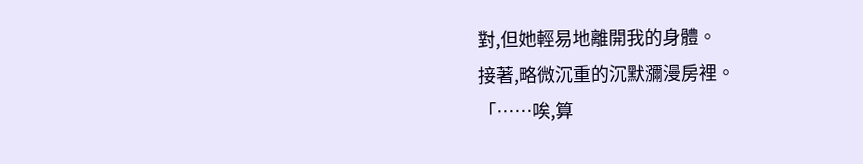對,但她輕易地離開我的身體。
接著,略微沉重的沉默瀰漫房裡。
「……唉,算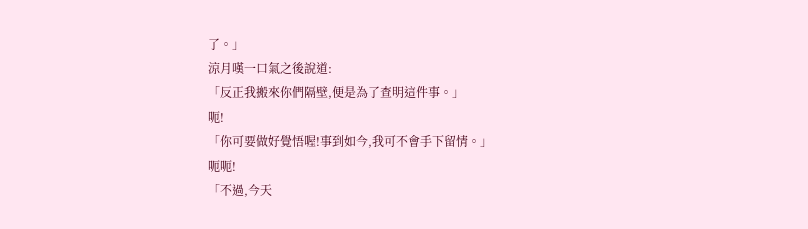了。」
涼月嘆一口氣之後說道:
「反正我搬來你們隔壁,便是為了查明這件事。」
呃!
「你可要做好覺悟喔!事到如今,我可不會手下留情。」
呃呃!
「不過,今天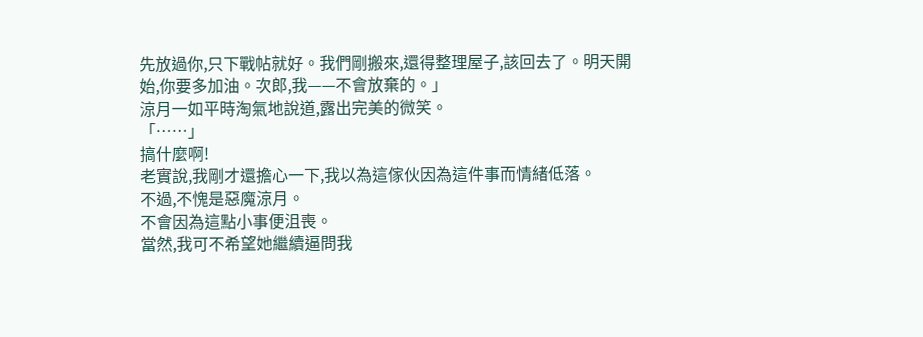先放過你,只下戰帖就好。我們剛搬來,還得整理屋子,該回去了。明天開始,你要多加油。次郎,我——不會放棄的。」
涼月一如平時淘氣地說道,露出完美的微笑。
「……」
搞什麼啊!
老實說,我剛才還擔心一下,我以為這傢伙因為這件事而情緒低落。
不過,不愧是惡魔涼月。
不會因為這點小事便沮喪。
當然,我可不希望她繼續逼問我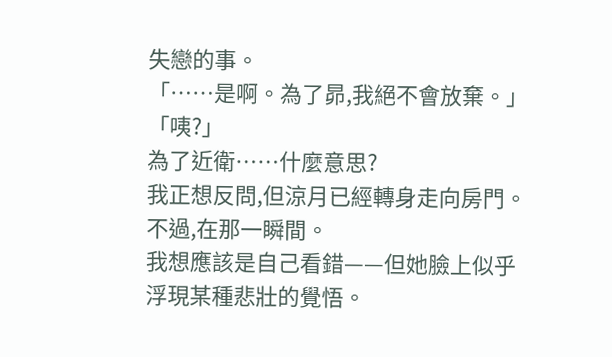失戀的事。
「……是啊。為了昴,我絕不會放棄。」
「咦?」
為了近衛……什麼意思?
我正想反問,但涼月已經轉身走向房門。
不過,在那一瞬間。
我想應該是自己看錯——但她臉上似乎
浮現某種悲壯的覺悟。